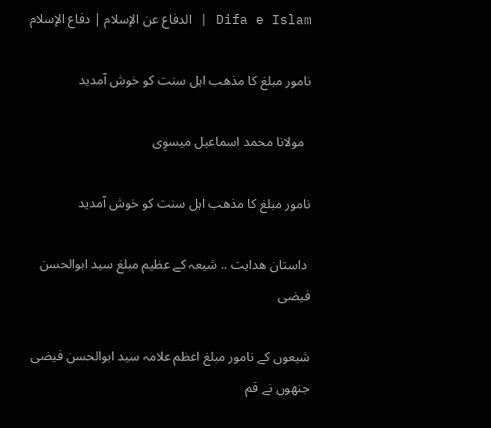Difa e Islam | الدفاع عن الإسلام | دفاع الإسلام

نامور مبلغ کا مذھب اہل سنت کو خوش آمدید

  مولانا محمد اسماعیل میسوِی

نامور مبلغ کا مذھب اہل سنت کو خوش آمدید

 داستان هدایت .. شیعہ کے عظیم مبلغ سید ابوالحسن فیضی

شیعوں کے نامور مبلغ اعظم علامہ سید ابوالحسن فیضی جنھوں نے قم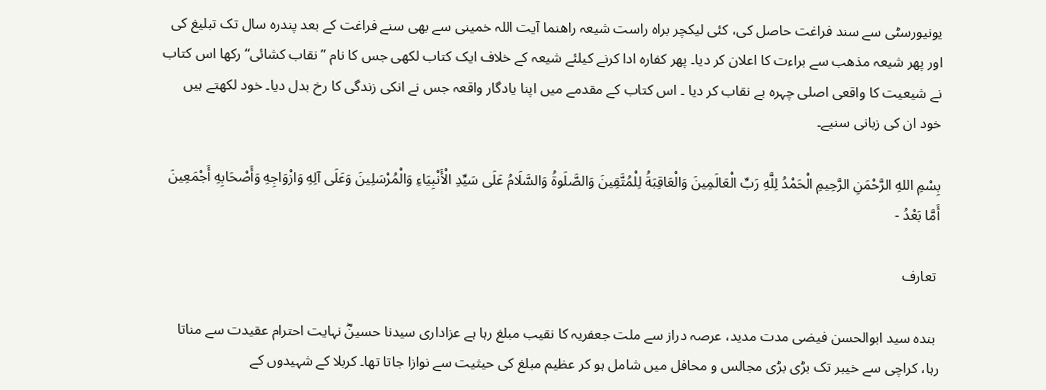یونیورسٹی سے سند فراغت حاصل کی، کئی لیکچر براہ راست شیعہ راهنما آیت اللہ خمینی سے بھی سنے فراغت کے بعد پندرہ سال تک تبلیغ کی اور پھر شیعہ مذھب سے براءت کا اعلان کر دیا۔ پھر کفارہ ادا کرنے کیلئے شیعہ کے خلاف ایک کتاب لکھی جس کا نام ” نقاب کشائی“ رکھا اس کتاب نے شیعیت کا واقعی اصلی چہرہ بے نقاب کر دیا ۔ اس کتاب کے مقدمے میں اپنا یادگار واقعہ جس نے انکی زندگی کا رخ بدل دیا۔ خود لکھتے ہیں خود ان کی زبانی سنیے۔

بِسْمِ اللهِ الرَّحْمَنِ الرَّحِيمِ الْحَمْدُ لِلَّهِ رَبِّ الْعَالَمِينَ وَالْعَاقِبَةُ لِلْمُتَّقِينَ وَالصَّلَوةُ وَالسَّلَامُ عَلَى سَيِّدِ الْأَنْبِيَاءِ وَالْمُرْسَلِينَ وَعَلَى آلِهِ وَازْوَاجِهِ وَأَصْحَابِهِ أَجْمَعِينَ أَمَّا بَعْدُ -

 تعارف

 بنده سید ابوالحسن فیضی مدت مدید، عرصہ دراز سے ملت جعفریہ کا نقیب مبلغ رہا ہے عزاداری سیدنا حسینؓ نہایت احترام عقیدت سے مناتا رہا، کراچی سے خیبر تک بڑی بڑی مجالس و محافل میں شامل ہو کر عظیم مبلغ کی حیثیت سے نوازا جاتا تھا۔ کربلا کے شہیدوں کے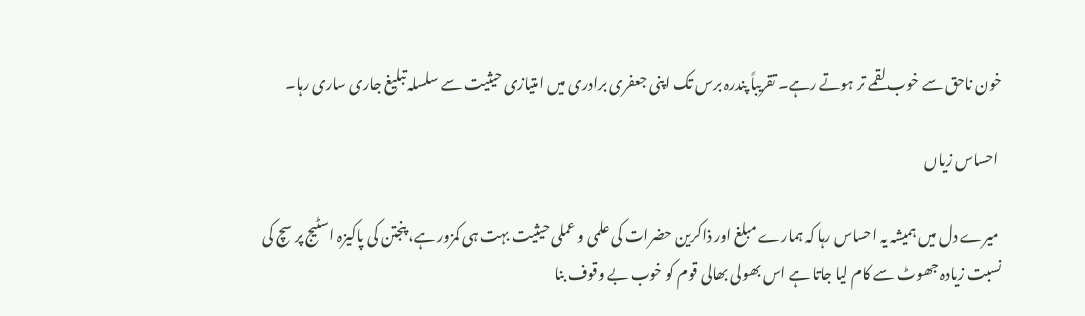خون ناحق سے خوب لقمے تر ہوتے رہے۔ تقریباً پندرہ برس تک اپنی جعفری برادری میں امتیازی حیثیت سے سلسلہ تبلیغ جاری ساری رہا۔

 احساس زیاں

 میرے دل میں ہمیشہ یہ احساس رہا کہ ہمارے مبلغ اور ذاکرین حضرات کی علمی و عملی حیثیت بہت ہی کمزور ہے، پنجتن کی پاکیزہ اسٹیج پر سچ کی نسبت زیادہ جھوٹ سے کام لیا جاتا ہے اس بھولی بھالی قوم کو خوب بے وقوف بنا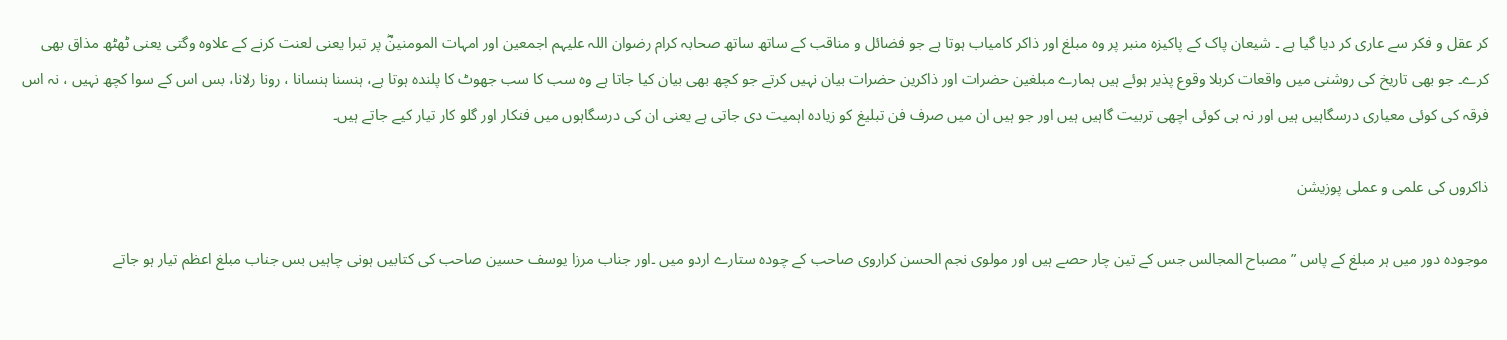کر عقل و فکر سے عاری کر دیا گیا ہے ۔ شیعان پاک کے پاکیزہ منبر پر وہ مبلغ اور ذاکر کامیاب ہوتا ہے جو فضائل و مناقب کے ساتھ ساتھ صحابہ کرام رضوان اللہ علیہم اجمعین اور امہات المومنینؓ پر تبرا یعنی لعنت کرنے کے علاوہ وگتی یعنی ٹھٹھ مذاق بھی کرے۔ جو بھی تاریخ کی روشنی میں واقعات کربلا وقوع پذیر ہوئے ہیں ہمارے مبلغین حضرات اور ذاکرین حضرات بیان نہیں کرتے جو کچھ بھی بیان کیا جاتا ہے وہ سب کا سب جھوٹ کا پلندہ ہوتا ہے، ہنسنا ہنسانا ، رونا رلانا، بس اس کے سوا کچھ نہیں ، نہ اس فرقہ کی کوئی معیاری درسگاہیں ہیں اور نہ ہی کوئی اچھی تربیت گاہیں ہیں اور جو ہیں ان میں صرف فن تبلیغ کو زیادہ اہمیت دی جاتی ہے یعنی ان کی درسگاہوں میں فنکار اور گلو کار تیار کیے جاتے ہیں۔

ذاکروں کی علمی و عملی پوزیشن

موجودہ دور میں ہر مبلغ کے پاس ” مصباح المجالس جس کے تین چار حصے ہیں اور مولوی نجم الحسن کراروی صاحب کے چودہ ستارے اردو میں ۔اور جناب مرزا یوسف حسین صاحب کی کتابیں ہونی چاہیں بس جناب مبلغ اعظم تیار ہو جاتے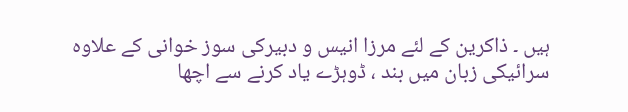ہیں ۔ ذاکرین کے لئے مرزا انیس و دبیرکی سوز خوانی کے علاوہ سرائیکی زبان میں بند ، ڈوہڑے یاد کرنے سے اچھا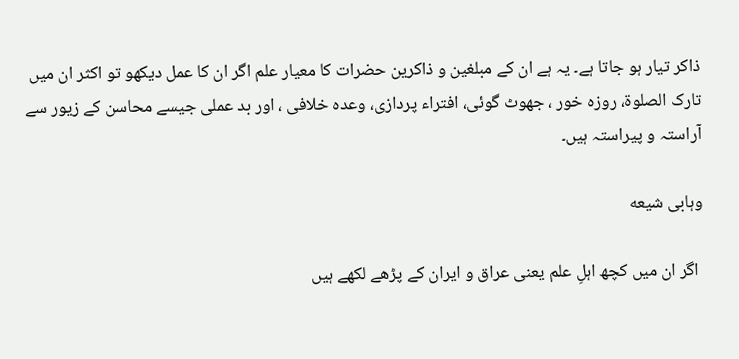ذاکر تیار ہو جاتا ہے۔ یہ ہے ان کے مبلغین و ذاکرین حضرات کا معیار علم اگر ان کا عمل دیکھو تو اکثر ان میں تارک الصلوۃ، روزہ خور ، جھوٹ گوئی، افتراء پردازی، وعدہ خلافی ، اور بد عملی جیسے محاسن کے زیور سے آراستہ و پیراستہ ہیں۔

وہابی شیعه

 اگر ان میں کچھ اہلِ علم یعنی عراق و ایران کے پڑھے لکھے ہیں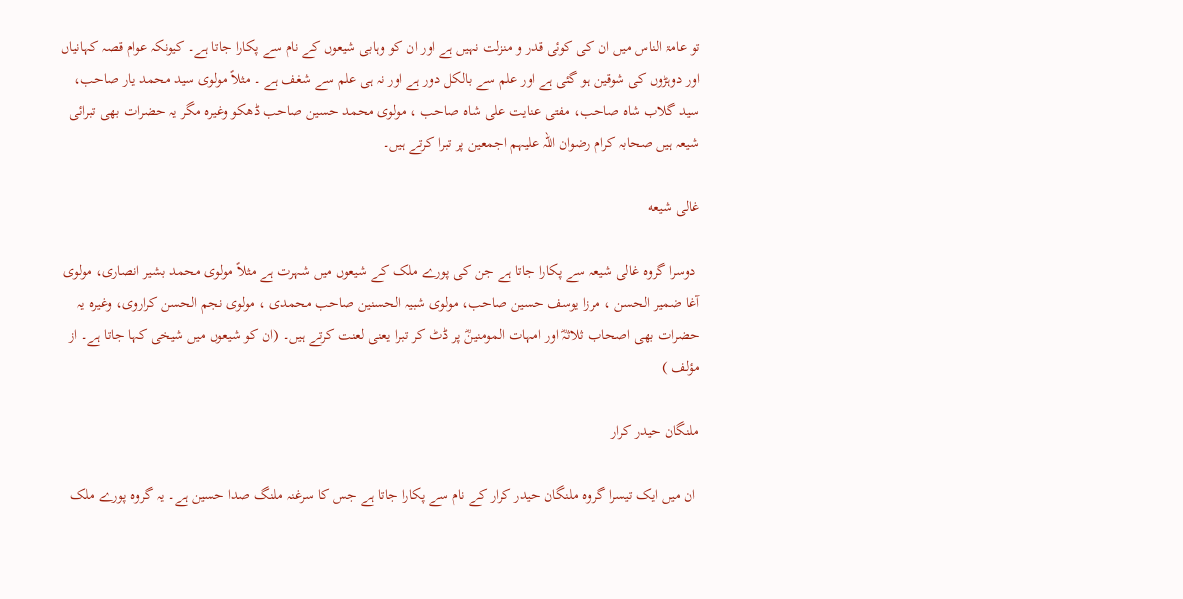تو عامۃ الناس میں ان کی کوئی قدر و منزلت نہیں ہے اور ان کو وہابی شیعوں کے نام سے پکارا جاتا ہے۔ کیونکہ عوام قصہ کہانیاں اور دوہڑوں کی شوقین ہو گئی ہے اور علم سے بالکل دور ہے اور نہ ہی علم سے شغف ہے ۔ مثلاً مولوی سید محمد یار صاحب، سید گلاب شاہ صاحب، مفتی عنایت علی شاہ صاحب ، مولوی محمد حسین صاحب ڈھکو وغیرہ مگر یہ حضرات بھی تبرائی شیعہ ہیں صحابہ کرام رضوان اللہ علیہم اجمعین پر تبرا کرتے ہیں۔

غالی شیعه

 دوسرا گروہ غالی شیعہ سے پکارا جاتا ہے جن کی پورے ملک کے شیعوں میں شہرت ہے مثلاً مولوی محمد بشیر انصاری، مولوی آغا ضمیر الحسن ، مرزا یوسف حسین صاحب، مولوی شبیہ الحسنین صاحب محمدی ، مولوی نجم الحسن کراروی، وغیرہ یہ حضرات بھی اصحاب ثلاثہؓ اور امہات المومنینؓ پر ڈٹ کر تبرا یعنی لعنت کرتے ہیں۔ (ان کو شیعوں میں شیخی کہا جاتا ہے۔ از مؤلف )

ملنگان حیدر کرار

 ان میں ایک تیسرا گروہ ملنگان حیدر کرار کے نام سے پکارا جاتا ہے جس کا سرغنہ ملنگ صدا حسین ہے۔ یہ گروہ پورے ملک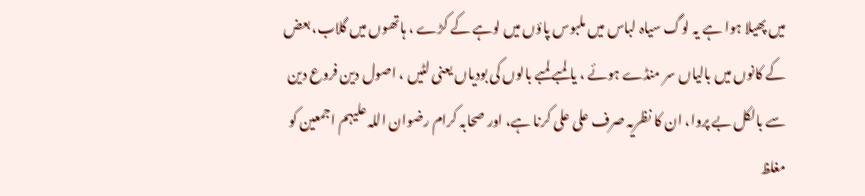میں پھیلا ہوا ہے یہ لوگ سیاہ لباس میں ملبوس پاؤں میں لوہے کے کڑے ، ہاتھوں میں گلاب، بعض کے کانوں میں بالیاں سر منڈے ہوئے ، یا لمبے لمبے بالوں کی بودیاں یعنی لٹیں ، اصول دین فروع دین سے بالکل بے پروا، ان کا نظریہ صرف علی علی کرنا ہے، اور صحابہ کرام رضوان اللہ علیہم اجمعین کو مغلظ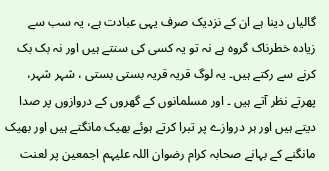گالیاں دینا ہے ان کے نزدیک صرف یہی عبادت ہے، یہ سب سے زیادہ خطرناک گروہ ہے نہ تو یہ کسی کی سنتے ہیں اور نہ بک بک کرنے سے رکتے ہیں۔ یہ لوگ قریہ قریہ بستی بستی ، شہر شہر، پھرتے نظر آتے ہیں ۔ اور مسلمانوں کے گھروں کے دروازوں پر صدا دیتے ہیں اور ہر دروازے پر تبرا کرتے ہوئے بھیک مانگتے ہیں اور بھیک مانگنے کے بہانے صحابہ کرام رضوان اللہ علیہم اجمعین پر لعنت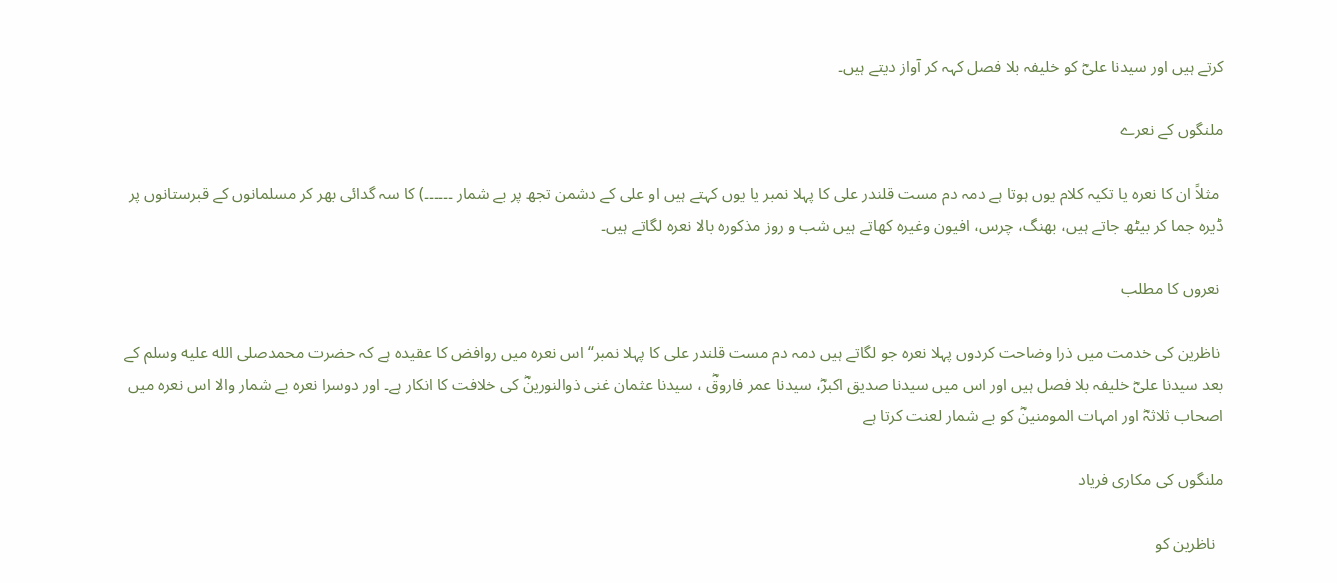کرتے ہیں اور سیدنا علیؓ کو خلیفہ بلا فصل کہہ کر آواز دیتے ہیں۔

ملنگوں کے نعرے

 مثلاً ان کا نعرہ یا تکیہ کلام یوں ہوتا ہے دمہ دم مست قلندر علی کا پہلا نمبر یا یوں کہتے ہیں او علی کے دشمن تجھ پر بے شمار ۔۔۔۔۔۔) کا سہ گدائی بھر کر مسلمانوں کے قبرستانوں پر ڈیرہ جما کر بیٹھ جاتے ہیں، بھنگ، چرس، افیون وغیرہ کھاتے ہیں شب و روز مذکورہ بالا نعرہ لگاتے ہیں۔

 نعروں کا مطلب

 ناظرین کی خدمت میں ذرا وضاحت کردوں پہلا نعرہ جو لگاتے ہیں دمہ دم مست قلندر علی کا پہلا نمبر“ اس نعرہ میں روافض کا عقیدہ ہے کہ حضرت محمدصلى الله عليه وسلم کے بعد سیدنا علیؓ خلیفہ بلا فصل ہیں اور اس میں سیدنا صدیق اکبرؓ، سیدنا عمر فاروقؓ ، سیدنا عثمان غنی ذوالنورینؓ کی خلافت کا انکار ہے۔ اور دوسرا نعرہ بے شمار والا اس نعرہ میں اصحاب ثلاثہؓ اور امہات المومنینؓ کو بے شمار لعنت کرتا ہے

ملنگوں کی مکاری فریاد

  ناظرین کو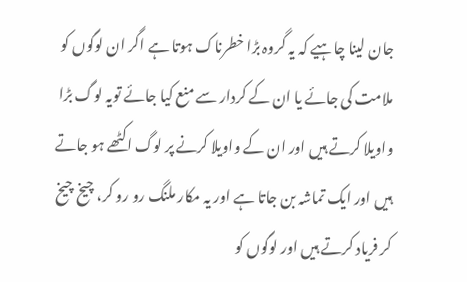جان لینا چاہیے کہ یہ گروہ بڑا خطرناک ہوتا ہے اگر ان لوگوں کو ملامت کی جائے یا ان کے کردار سے منع کیا جائے تویہ لوگ بڑا واویلا کرتے ہیں اور ان کے واویلا کرنے پر لوگ اکٹھے ہو جاتے ہیں اور ایک تماشہ بن جاتا ہے اور یہ مکار ملنگ رو رو کر، چیخ چیخ کر فریاد کرتے ہیں اور لوگوں کو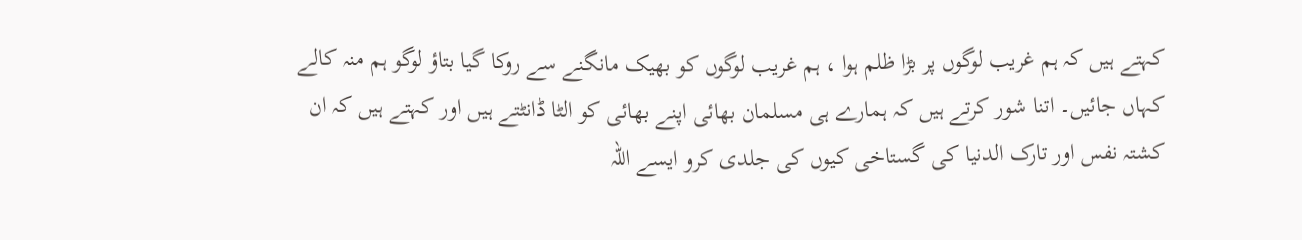کہتے ہیں کہ ہم غریب لوگوں پر بڑا ظلم ہوا ، ہم غریب لوگوں کو بھیک مانگنے سے روکا گیا بتاؤ لوگو ہم منہ کالے کہاں جائیں۔ اتنا شور کرتے ہیں کہ ہمارے ہی مسلمان بھائی اپنے بھائی کو الٹا ڈانٹتے ہیں اور کہتے ہیں کہ ان کشتہ نفس اور تارک الدنیا کی گستاخی کیوں کی جلدی کرو ایسے اللہ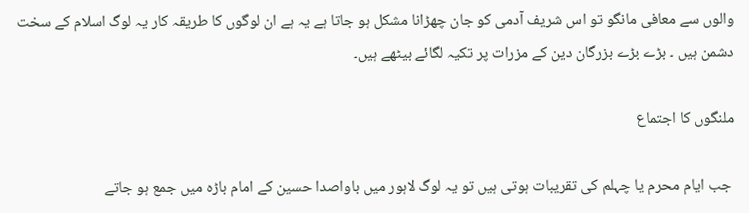والوں سے معافی مانگو تو اس شریف آدمی کو جان چھڑانا مشکل ہو جاتا ہے یہ ہے ان لوگوں کا طریقہ کار یہ لوگ اسلام کے سخت دشمن ہیں ۔ بڑے بڑے بزرگان دین کے مزرات پر تکیہ لگائے بیٹھے ہیں۔

ملنگوں کا اجتماع

 جب ایام محرم یا چہلم کی تقریبات ہوتی ہیں تو یہ لوگ لاہور میں باواصدا حسین کے امام باڑہ میں جمع ہو جاتے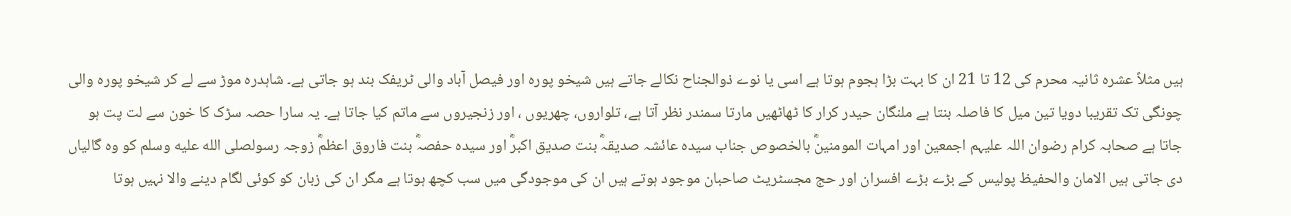ہیں مثلاً عشرہ ثانیہ محرم کی 12 تا 21 ان کا بہت بڑا ہجوم ہوتا ہے اسی یا نوے ذوالجناح نکالے جاتے ہیں شیخو پورہ اور فیصل آباد والی ٹریفک بند ہو جاتی ہے۔ شاہدرہ موڑ سے لے کر شیخو پورہ والی چونگی تک تقریبا دویا تین میل کا فاصلہ بنتا ہے ملنگان حیدر کرار کا ٹھاٹھیں مارتا سمندر نظر آتا ہے، تلواروں، چھریوں ، اور زنجیروں سے ماتم کیا جاتا ہے۔ یہ سارا حصہ سڑک کا خون سے لت پت ہو جاتا ہے صحابہ کرام رضوان اللہ علیہم اجمعین اور امہات المومنینؓ بالخصوص جناب سیدہ عائشہ صدیقہؓ بنت صدیق اکبرؓ اور سیدہ حفصہؓ بنت فاروق اعظمؓ زوجہ رسولصلى الله عليه وسلم کو وہ گالیاں دی جاتی ہیں الامان والحفیظ پولیس کے بڑے بڑے افسران اور حج مجسٹریٹ صاحبان موجود ہوتے ہیں ان کی موجودگی میں سب کچھ ہوتا ہے مگر ان کی زبان کو کوئی لگام دینے والا نہیں ہوتا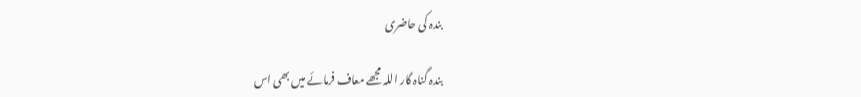بندہ کی حاضری

بندہ گناہ گار اللہ مجھے معاف فرمائے میں بھی اس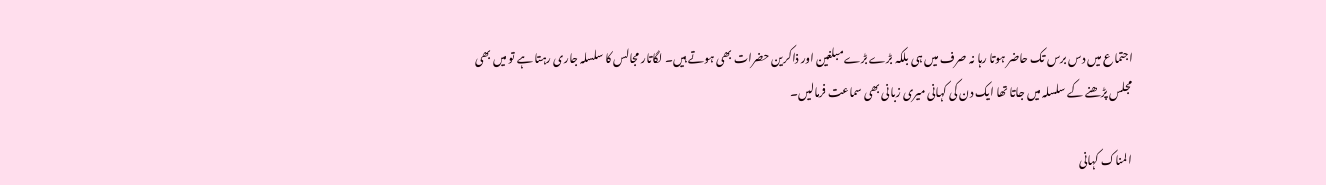اجتماع میں دس برس تک حاضر ہوتا رہا نہ صرف میں ہی بلکہ بڑے بڑے مبلغین اور ذاکرین حضرات بھی ہوتے ہیں۔ لگاتار مجالس کا سلسلہ جاری رہتا ہے تو میں بھی مجلس پڑھنے کے سلسلہ میں جاتا تھا ایک دن کی کہانی میری زبانی بھی سماعت فرمالیں۔

المناک کہانی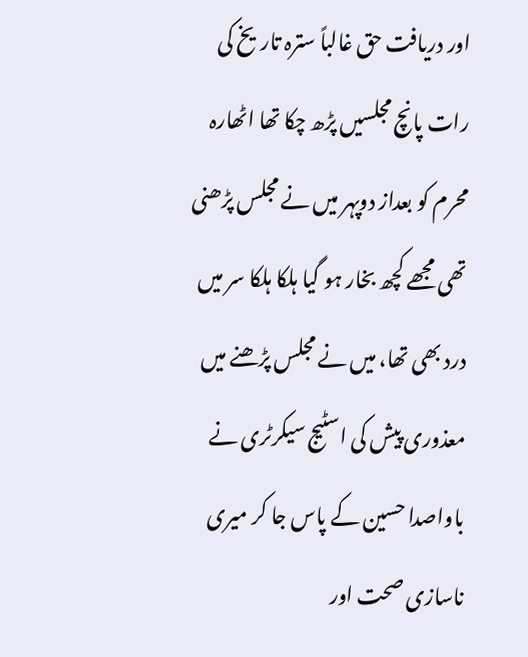اور دریافت حق غالباً سترہ تاریخ کی رات پانچ مجلسیں پڑھ چکا تھا اٹھارہ محرم کو بعداز دوپہر میں نے مجلس پڑھنی تھی مجھے کچھ بخار ہو گیا ہلکا ہلکا سر میں درد بھی تھا، میں نے مجلس پڑھنے میں معذوری پیش کی اسٹیج سیکرٹری نے باواصدا حسین کے پاس جا کر میری ناسازی صحت اور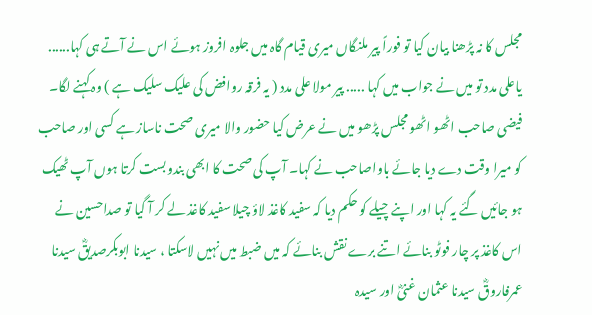مجلس کا نہ پڑھنا بیان کیا تو فوراً پیر ملنگاں میری قیام گاہ میں جلوہ افروز ہوئے اس نے آتے ہی کہا...... یاعلی مدد تو میں نے جواب میں کہا ..... پیر مولا علی مدد ( یہ فرقہ روافض کی علیک سلیک ہے ) وہ کہنے لگا۔ فیضی صاحب اٹھو اٹھو مجلس پڑھو میں نے عرض کیا حضور والا میری صحت ناساز ہے کسی اور صاحب کو میرا وقت دے دیا جائے باواصاحب نے کہا۔ آپ کی صحت کا ابھی بندوبست کرتا ہوں آپ ٹھیک ہو جائیں گئے یہ کہا اور اپنے چیلے کو حکم دیا کہ سفید کاغذ لاؤ چیلا سفید کاغذ لے کر آ گیا تو صداحسین نے اس کاغذ پر چار فوٹو بنائے اتنے برے نقش بنائے کہ میں ضبط میں نہیں لاسکتا ، سیدنا ابوبکرصدیقؓ سیدنا عمرفاروقؓ سیدنا عثمان غنیؓ اور سیدہ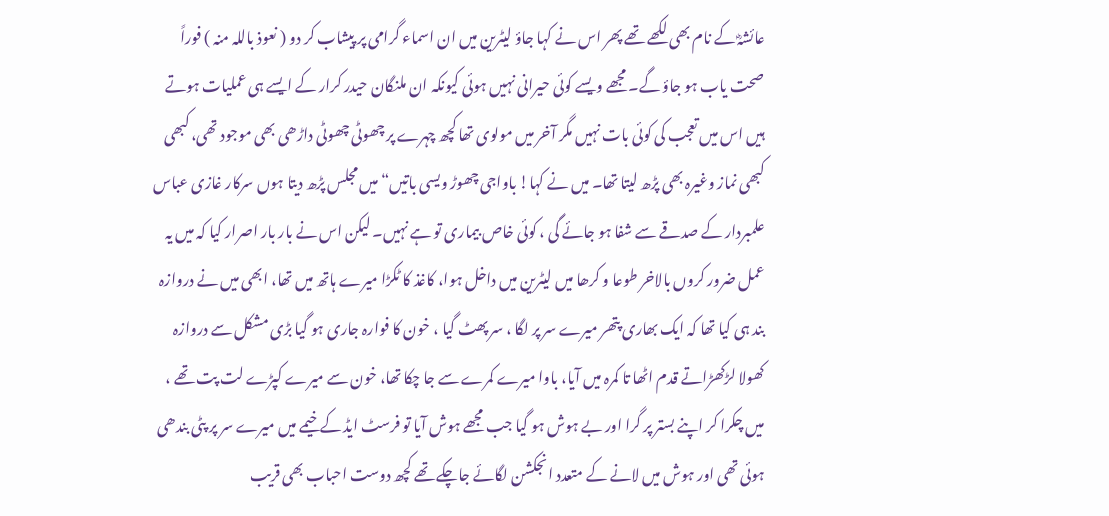عائشہؓ کے نام بھی لکھے تھے پھر اس نے کہا جاؤ لیٹرین میں ان اسماء گرامی پر پیشاب کر دو ( نعوذ باللہ منہ ) فوراً صحت یاب ہو جاؤ گے۔ مجھے ویسے کوئی حیرانی نہیں ہوئی کیونکہ ان ملنگان حیدر کرار کے ایسے ہی عملیات ہوتے ہیں اس میں تعجب کی کوئی بات نہیں مگر آخر میں مولوی تھا کچھ چہرے پر چھوٹی چھوٹی داڑھی بھی موجود تھی، کبھی کبھی نماز وغیرہ بھی پڑھ لیتا تھا۔ میں نے کہا! باواجی چھوڑ ویسی باتیں“ میں مجلس پڑھ دیتا ہوں سرکار غازی عباس علمبردار کے صدقے سے شفا ہو جائے گی ، کوئی خاص بیماری تو ہے نہیں۔ لیکن اس نے بار بار اصرار کیا کہ میں یہ عمل ضرور کروں بالاخر طوعا و کرھا میں لیٹرین میں داخل ہوا، کاغذ کا ٹکڑا میرے ہاتھ میں تھا، ابھی میں نے دروازہ بند ہی کیا تھا کہ ایک بھاری پتھر میرے سر پر لگا ، سر پھٹ گیا ، خون کا فوارہ جاری ہو گیا بڑی مشکل سے دروازہ کھولا لڑکھڑاتے قدم اٹھا تا کمرہ میں آیا، باوا میرے کمرے سے جا چکا تھا، خون سے میرے کپڑے لت پت تھے ، میں چکرا کر اپنے بستر پر گرا اور بے ہوش ہو گیا جب مجھے ہوش آیا تو فرسٹ ایڈ کے خیمے میں میرے سر پر پٹی بندھی ہوئی تھی اور ہوش میں لانے کے متعدد انجکشن لگائے جاچکے تھے کچھ دوست احباب بھی قریب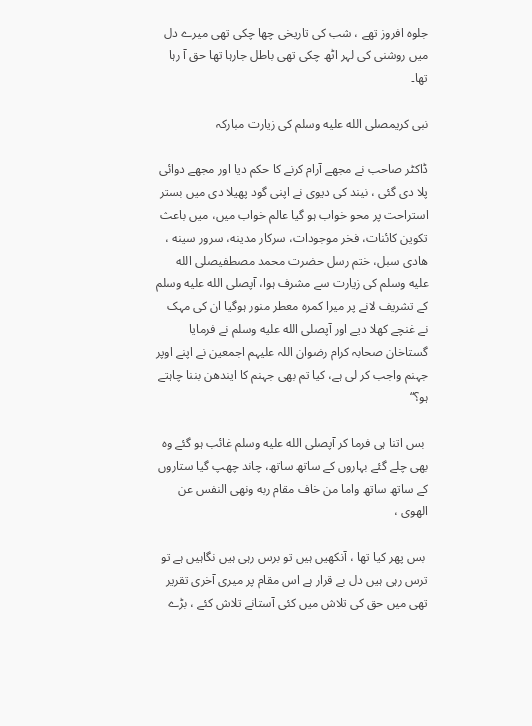جلوہ افروز تھے ، شب کی تاریخی چھا چکی تھی میرے دل میں روشنی کی لہر اٹھ چکی تھی باطل جارہا تھا حق آ رہا تھا۔

نبی کریمصلى الله عليه وسلم کی زیارت مبارکہ

ڈاکٹر صاحب نے مجھے آرام کرنے کا حکم دیا اور مجھے دوائی پلا دی گئی ، نیند کی دیوی نے اپنی گود پھیلا دی میں بستر استراحت پر محو خواب ہو گیا عالم خواب میں، میں باعث تکوین کائنات، فخر موجودات، سرکار مدینه، سرور سینه ، هادی سبل، ختم رسل حضرت محمد مصطفیصلى الله عليه وسلم کی زیارت سے مشرف ہوا، آپصلى الله عليه وسلم کے تشریف لانے پر میرا کمرہ معطر منور ہوگیا ان کی مہک نے غنچے کھلا دیے اور آپصلى الله عليه وسلم نے فرمایا گستاخان صحابہ کرام رضوان اللہ علیہم اجمعین نے اپنے اوپر جہنم واجب کر لی ہے، کیا تم بھی جہنم کا ایندھن بننا چاہتے ہو؟“

 بس اتنا ہی فرما کر آپصلى الله عليه وسلم غائب ہو گئے وہ بھی چلے گئے بہاروں کے ساتھ ساتھ، چاند چھپ گیا ستاروں کے ساتھ ساتھ واما من خاف مقام ربه ونهى النفس عن الهوى ،

 بس پھر کیا تھا ، آنکھیں ہیں تو برس رہی ہیں نگاہیں ہے تو ترس رہی ہیں دل بے قرار ہے اس مقام پر میری آخری تقریر تھی میں حق کی تلاش میں کئی آستانے تلاش کئے ، بڑے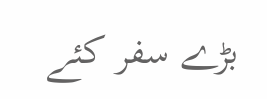بڑے سفر کئے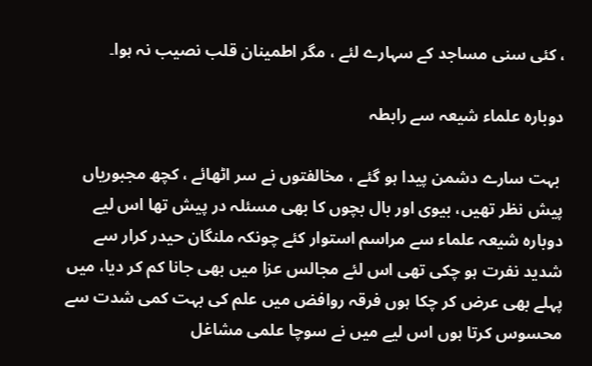، کئی سنی مساجد کے سہارے لئے ، مگر اطمینان قلب نصیب نہ ہوا۔

دوبارہ علماء شیعہ سے رابطہ

 بہت سارے دشمن پیدا ہو گئے ، مخالفتوں نے سر اٹھائے ، کچھ مجبوریاں پیش نظر تھیں، بیوی اور بال بچوں کا بھی مسئلہ در پیش تھا اس لیے دوبارہ شیعہ علماء سے مراسم استوار کئے چونکہ ملنگان حیدر کرار سے شدید نفرت ہو چکی تھی اس لئے مجالس عزا میں بھی جانا کم کر دیا، میں پہلے بھی عرض کر چکا ہوں فرقہ روافض میں علم کی بہت کمی شدت سے محسوس کرتا ہوں اس لیے میں نے سوچا علمی مشاغل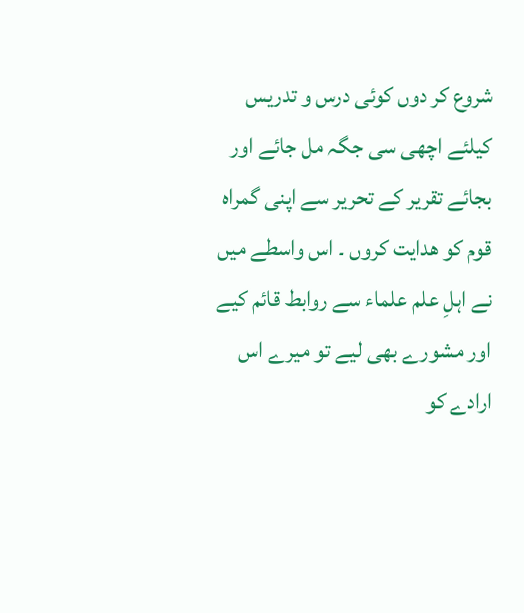شروع کر دوں کوئی درس و تدریس کیلئے اچھی سی جگہ مل جائے اور بجائے تقریر کے تحریر سے اپنی گمراہ قوم کو هدایت کروں ۔ اس واسطے میں نے اہلِ علم علماء سے روابط قائم کیے اور مشورے بھی لیے تو میرے اس ارادے کو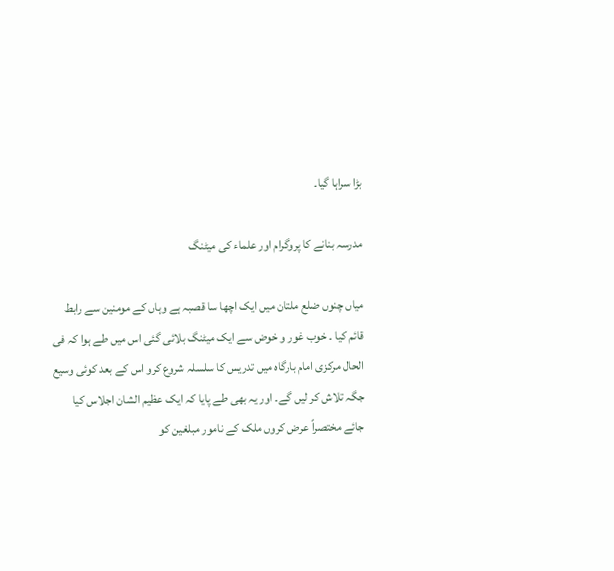بڑا سراہا گیا۔

مدرسہ بنانے کا پروگرام اور علماء کی میٹنگ

میاں چنوں ضلع ملتان میں ایک اچھا سا قصبہ ہے وہاں کے مومنین سے رابط قائم کیا ۔ خوب غور و خوض سے ایک میٹنگ بلائی گئی اس میں طے ہوا کہ فی الحال مرکزی امام بارگاہ میں تدریس کا سلسلہ شروع کرو اس کے بعد کوئی وسیع جگہ تلاش کر لیں گے۔ اور یہ بھی طے پایا کہ ایک عظیم الشان اجلاس کیا جائے مختصراً عرض کروں ملک کے نامور مبلغین کو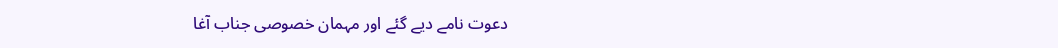دعوت نامے دیے گئے اور مہمان خصوصی جناب آغا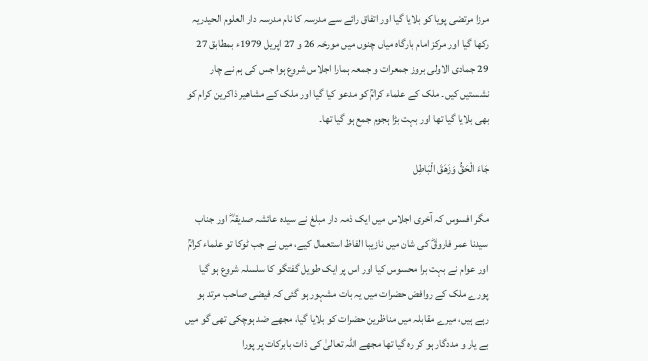مرزا مرتضی پویا کو بلایا گیا اور اتفاق رائے سے مدرسہ کا نام مدرسہ دار العلوم الحیدریہ رکھا گیا اور مرکز امام بارگاہ میاں چنوں میں مورخہ 26 و 27 اپریل 1979ء بمطابق 27 29 جمادی الاولی بروز جمعرات و جمعہ ہمارا اجلاس شروع ہوا جس کی ہم نے چار نشستیں کیں۔ ملک کے علماء کرامؒ کو مدعو کیا گیا اور ملک کے مشاھیر ذاکرین کرام کو بھی بلایا گیا تھا اور بہت بڑا ہجوم جمع ہو گیا تھا۔

جَاءَ الْحَقُّ وَزَهَقَ الْبَاطِل

مگر افسوس کہ آخری اجلاس میں ایک ذمہ دار مبلغ نے سیدہ عائشہ صدیقہؓ اور جناب سیدنا عمر فاروقؓ کی شان میں نازیبا الفاظ استعمال کیے، میں نے جب ٹوکا تو علماء کرامؒ اور عوام نے بہت برا محسوس کیا اور اس پر ایک طویل گفتگو کا سلسلہ شروع ہو گیا پورے ملک کے روافض حضرات میں یہ بات مشہور ہو گئی کہ فیضی صاحب مرتد ہو رہے ہیں، میرے مقابلہ میں مناظرین حضرات کو بلایا گیا، مجھے ضد ہوچکی تھی گو میں بے یار و مددگار ہو کر رہ گیا تھا مجھے اللہ تعالیٰ کی ذات بابرکات پر پورا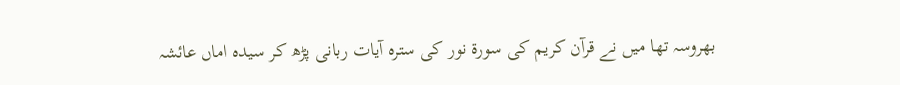بھروسہ تھا میں نے قرآن کریم کی سورۃ نور کی سترہ آیات ربانی پڑھ کر سیدہ اماں عائشہ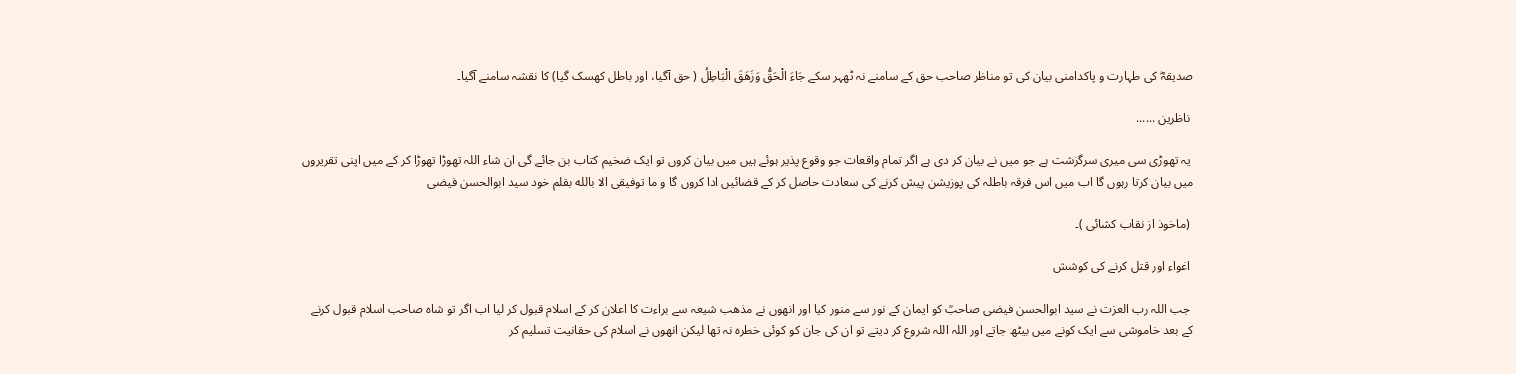صدیقہؓ کی طہارت و پاکدامنی بیان کی تو مناظر صاحب حق کے سامنے نہ ٹھہر سکے جَاءَ الْحَقُّ وَزَهَقَ الْبَاطِلُ ( حق آگیا، اور باطل کھسک گیا) کا نقشہ سامنے آگیا۔

 ناظرین ......

 یہ تھوڑی سی میری سرگزشت ہے جو میں نے بیان کر دی ہے اگر تمام واقعات جو وقوع پذیر ہوئے ہیں میں بیان کروں تو ایک ضخیم کتاب بن جائے گی ان شاء اللہ تھوڑا تھوڑا کر کے میں اپنی تقریروں میں بیان کرتا رہوں گا اب میں اس فرقہ باطلہ کی پوزیشن پیش کرنے کی سعادت حاصل کر کے قضائیں ادا کروں گا و ما توفیقی الا بالله بقلم خود سید ابوالحسن فیضی

 (ماخوذ از نقاب کشائی )۔

 اغواء اور قتل کرنے کی کوشش

 جب اللہ رب العزت نے سید ابوالحسن فیضی صاحبؒ کو ایمان کے نور سے منور کیا اور انھوں نے مذھب شیعہ سے براءت کا اعلان کر کے اسلام قبول کر لیا اب اگر تو شاہ صاحب اسلام قبول کرنے کے بعد خاموشی سے ایک کونے میں بیٹھ جاتے اور اللہ اللہ شروع کر دیتے تو ان کی جان کو کوئی خطرہ نہ تھا لیکن انھوں نے اسلام کی حقانیت تسلیم کر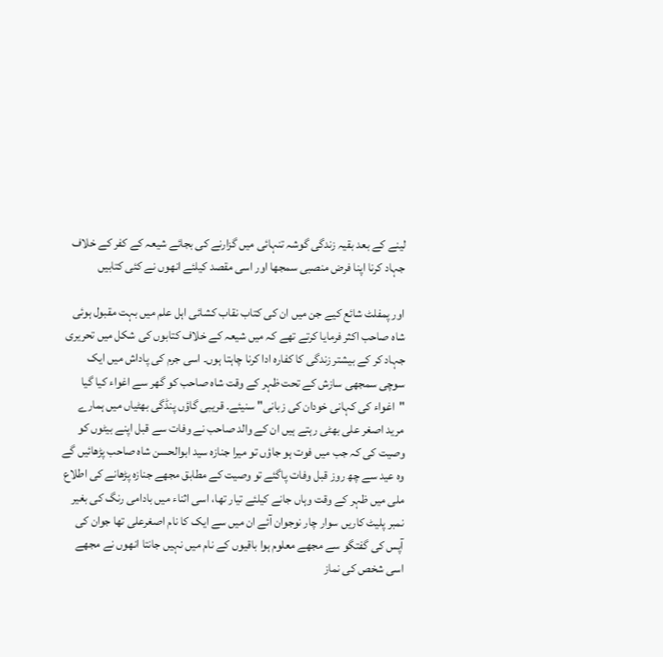لینے کے بعد بقیہ زندگی گوشہ تنہائی میں گزارنے کی بجائے شیعہ کے کفر کے خلاف جہاد کرنا اپنا فرض منصبی سمجھا اور اسی مقصد کیلئے انھوں نے کئی کتابیں

اور پمفلٹ شائع کیے جن میں ان کی کتاب نقاب کشائی اہل علم میں بہت مقبول ہوئی شاہ صاحب اکثر فرمایا کرتے تھے کہ میں شیعہ کے خلاف کتابوں کی شکل میں تحریری جہاد کر کے بیشتر زندگی کا کفارہ ادا کرنا چاہتا ہوں۔ اسی جرم کی پاداش میں ایک سوچی سمجھی سازش کے تحت ظہر کے وقت شاہ صاحب کو گھر سے اغواء کیا گیا "اغواء کی کہانی خودان کی زبانی" سنیئے۔ قریبی گاؤں پنڈگی بھٹیاں میں ہمارے مرید اصغر علی بھٹی رہتے ہیں ان کے والد صاحب نے وفات سے قبل اپنے بیٹوں کو وصیت کی کہ جب میں فوت ہو جاؤں تو میرا جنازہ سید ابوالحسن شاہ صاحب پڑھائیں گے وہ عید سے چھ روز قبل وفات پاگئے تو وصیت کے مطابق مجھے جنازہ پڑھانے کی اطلاع ملی میں ظہر کے وقت وہاں جانے کیلئے تیار تھا، اسی اثناء میں بادامی رنگ کی بغیر نمبر پلیٹ کاریں سوار چار نوجوان آئے ان میں سے ایک کا نام اصغرعلی تھا جوان کی آپس کی گفتگو سے مجھے معلوم ہوا باقیوں کے نام میں نہیں جانتا انھوں نے مجھے اسی شخص کی نماز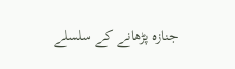جنازہ پڑھانے کے سلسلے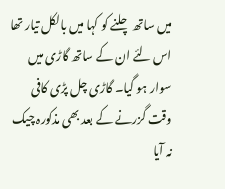میں ساتھ چلنے کو کہا میں بالکل تیار تھا اس لئے ان کے ساتھ گاڑی میں سوار ہو گیا۔ گاڑی چل پڑی کافی وقت گزرنے کے بعد بھی مذکورہ چیک نہ آیا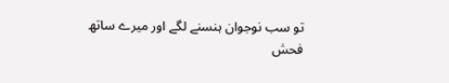تو سب نوجوان ہنسنے لگے اور میرے ساتھ فحش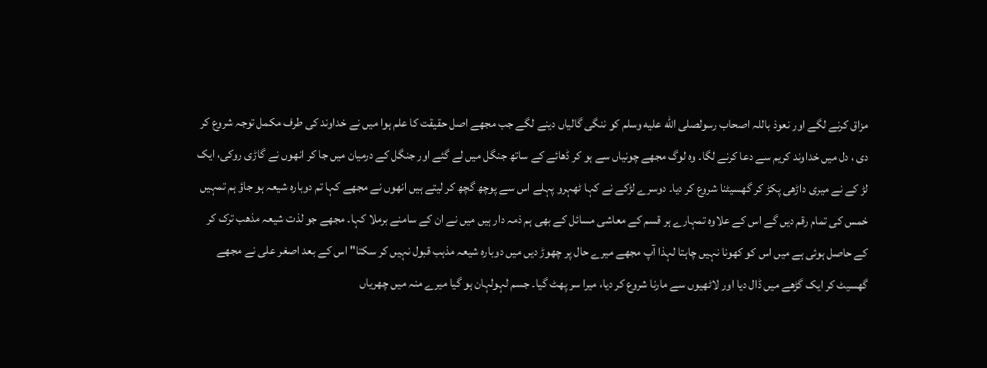مزاق کرنے لگے اور نعوذ باللہ اصحاب رسولصلى الله عليه وسلم کو ننگی گالیاں دینے لگے جب مجھے اصل حقیقت کا علم ہوا میں نے خداوند کی طرف مکمل توجہ شروع کر دی ، دل میں خداوند کریم سے دعا کرنے لگا۔ وہ لوگ مجھے چونیاں سے ہو کر ڈھائے کے ساتھ جنگل میں لے گئے اور جنگل کے درمیان میں جا کر انھوں نے گاڑی روکی، ایک لڑ کے نے میری داڑھی پکڑ کر گھسیٹنا شروع کر دیا۔ دوسرے لڑکے نے کہا ٹھہرو پہلے اس سے پوچھ گچھ کر لیتے ہیں انھوں نے مجھے کہا تم دوبارہ شیعہ ہو جاؤ ہم تمہیں خمس کی تمام رقم دیں گے اس کے علاوہ تمہارے ہر قسم کے معاشی مسائل کے بھی ہم ذمہ دار ہیں میں نے ان کے سامنے برملا کہا۔ مجھے جو لذت شیعہ مذهب ترک کر کے حاصل ہوئی ہے میں اس کو کھونا نہیں چاہتا لہذا آپ مجھے میرے حال پر چھوڑ دیں میں دوبارہ شیعہ مذہب قبول نہیں کر سکتا" اس کے بعد اصغر علی نے مجھے گھسیٹ کر ایک گڑھے میں ڈال دیا اور لاٹھیوں سے مارنا شروع کر دیا، میرا سر پھٹ گیا۔ جسم لہولہان ہو گیا میرے منہ میں چھریاں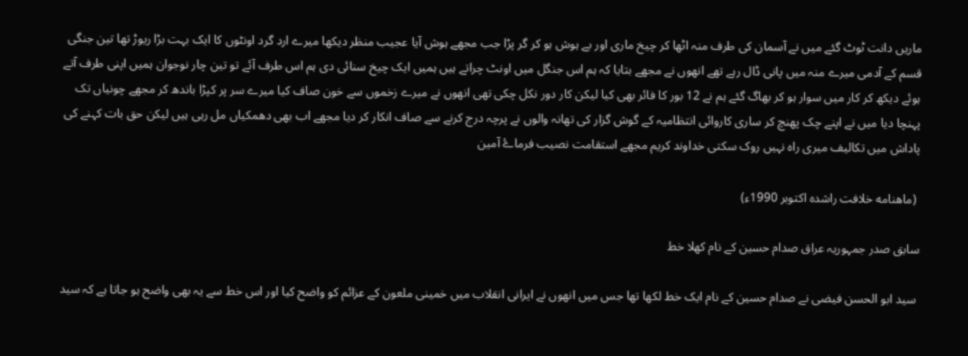ماریں دانت ٹوٹ گئے میں نے آسمان کی طرف منہ اٹھا کر چیخ ماری اور بے ہوش ہو کر گر پڑا جب مجھے ہوش آیا عجیب منظر دیکھا میرے ارد گرد اونٹوں کا ایک بہت بڑا ریوڑ تھا تین جنگی قسم کے آدمی میرے منہ میں پانی ڈال رہے تھے انھوں نے مجھے بتایا کہ ہم اس جنگل میں اونٹ چراتے ہیں ہمیں ایک چیخ سنائی دی ہم اس طرف آئے تو تین چار نوجوان ہمیں اپنی طرف آتے ہوئے دیکھ کر کار میں سوار ہو کر بھاگ گئے ہم نے 12 بور کا فائر بھی کیا لیکن کار دور نکل چکی تھی انھوں نے میرے زخموں سے خون صاف کیا میرے سر پر کپڑا باندھ کر مجھے چونیاں تک پہنچا دیا میں نے اپنے چک پھنچ کر ساری کاروائی انتظامیہ کے گوش گزار کی تھانہ والوں نے پرچہ درج کرنے سے صاف انکار کر دیا مجھے اب بھی دھمکیاں مل رہی ہیں لیکن حق بات کہنے کی پاداش میں تکالیف میری راہ نہیں روک سکتی خداوند کریم مجھے استقامت نصیب فرماۓ آمین

 (ماهنامه خلافت راشده اکتوبر 1990ء)

سابق صدر جمہوریہ عراق صدام حسین کے نام کھلا خط

 سید ابو الحسن فیضی نے صدام حسین کے نام ایک خط لکھا تھا جس میں انھوں نے ایرانی انقلاب میں خمینی ملعون کے عزائم کو واضح کیا اور اس خط سے یہ بھی واضح ہو جاتا ہے کہ سید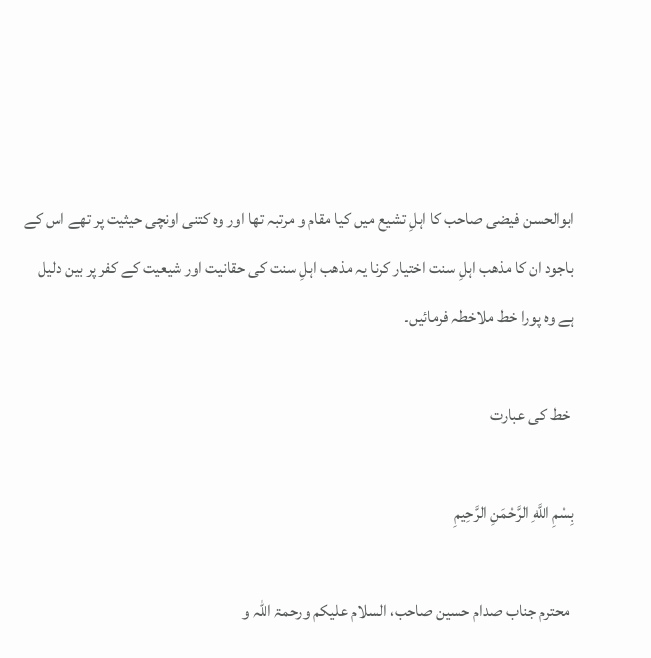ابوالحسن فیضی صاحب کا اہلِ تشیع میں کیا مقام و مرتبہ تھا اور وہ کتنی اونچی حیثیت پر تھے اس کے باجود ان کا مذھب اہلِ سنت اختیار کرنا یہ مذھب اہلِ سنت کی حقانیت اور شیعیت کے کفر پر بین دلیل ہے وہ پورا خط ملاخطہ فرمائیں۔

 خط کی عبارت

بِسْمِ اللَّهِ الرَّحْمَنِ الرَّحِيمِ

 محترم جناب صدام حسین صاحب، السلام علیکم ورحمۃ اللہ و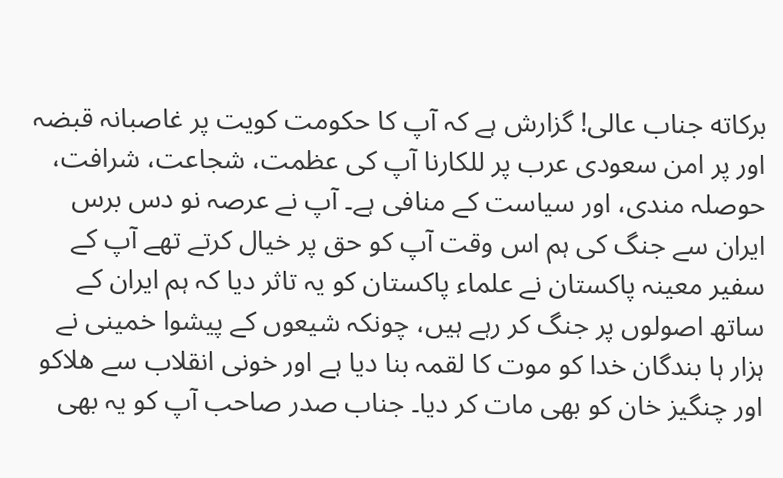برکاته جناب عالی! گزارش ہے کہ آپ کا حکومت کویت پر غاصبانہ قبضہ اور پر امن سعودی عرب پر للکارنا آپ کی عظمت، شجاعت، شرافت، حوصلہ مندی، اور سیاست کے منافی ہے۔ آپ نے عرصہ نو دس برس ایران سے جنگ کی ہم اس وقت آپ کو حق پر خیال کرتے تھے آپ کے سفیر معینہ پاکستان نے علماء پاکستان کو یہ تاثر دیا کہ ہم ایران کے ساتھ اصولوں پر جنگ کر رہے ہیں، چونکہ شیعوں کے پیشوا خمینی نے ہزار ہا بندگان خدا کو موت کا لقمہ بنا دیا ہے اور خونی انقلاب سے ھلاکو اور چنگیز خان کو بھی مات کر دیا۔ جناب صدر صاحب آپ کو یہ بھی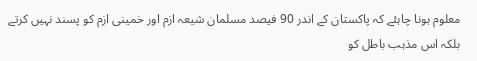معلوم ہونا چاہئے کہ پاکستان کے اندر 90 فیصد مسلمان شیعہ ازم اور خمینی ازم کو پسند نہیں کرتے بلکہ اس مذہب باطل کو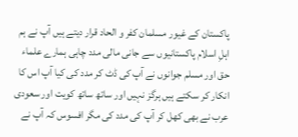پاکستان کے غیور مسلمان کفر و الحاد قرار دیتے ہیں آپ نے ہم اہلِ اسلام پاکستانیوں سے جانی مالی مدد چاہی ہمارے علماء حق اور مسلم جوانوں نے آپ کی ڈٹ کر مدد کی کیا آپ اس کا انکار کر سکتے ہیں ہرگز نہیں اور ساتھ ساتھ کویت اور سعودی عرب نے بھی کھل کر آپ کی مدد کی مگر افسوس کہ آپ نے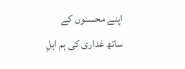اپنے محسنوں کے ساتھ غداری کی ہم اہلِ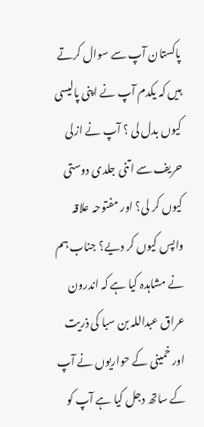پاکستان آپ سے سوال کرتے ہیں کہ یکدم آپ نے اپنی پالیسی کیوں بدل لی ؟ آپ نے ازلی حریف سے اتنی جلدی دوستی کیوں کر لی؟ اور مفتوحہ علاقہ واپس کیوں کر دیے؟ جناب ہم نے مشاہدہ کیا ہے کہ اندرون عراق عبداللہ بن سبا کی ذریت اور خمینی کے حواریوں نے آپ کے ساتھ دجل کیا ہے آپ کو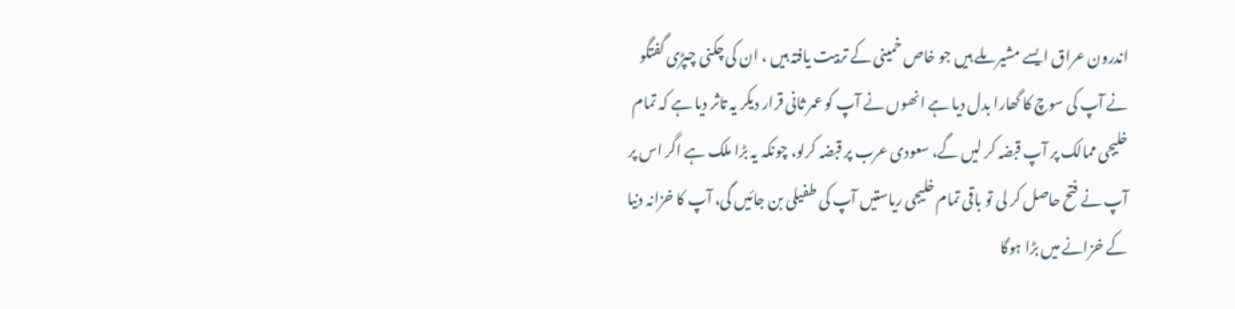اندرون عراق ایسے مشیر ملے ہیں جو خاص خمینی کے تربیت یافتہ ہیں ، ان کی چکنی چپڑی گفتگو نے آپ کی سوچ کا گھارا بدل دیا ہے انھوں نے آپ کو عمر ثانی قرار دیکر یہ تاثر دیا ہے کہ تمام خلیجی ممالک پر آپ قبضہ کر لیں گے، سعودی عرب پر قبضہ کرلو، چونکہ یہ بڑا ملک ہے اگر اس پر آپ نے فتح حاصل کر لی تو باقی تمام خلیجی ریاستیں آپ کی طفیلی بن جائیں گی، آپ کا خزانہ دنیا کے خزانے میں بڑا ہوگا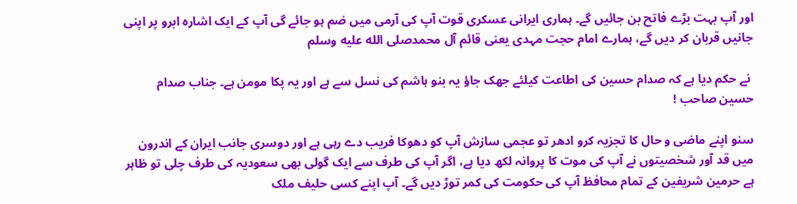اور آپ بہت بڑے فاتح بن جائیں گے۔ ہماری ایرانی عسکری قوت آپ کی آرمی میں ضم ہو جائے گی آپ کے ایک اشارہ ابرو پر اپنی جانیں قربان کر دیں گے، ہمارے امام حجت مہدی یعنی قائم آل محمدصلى الله عليه وسلم

 نے حکم دیا ہے کہ صدام حسین کی اطاعت کیلئے جھک جاؤ یہ بنو ہاشم کی نسل سے ہے اور یہ پکا مومن ہے۔ جناب صدام حسین صاحب !

سنو اپنے ماضی و حال کا تجزیہ کرو ادھر تو عجمی سازش آپ کو دھوکا فریب دے رہی ہے اور دوسری جانب ایران کے اندرون میں قد آور شخصیتوں نے آپ کی موت کا پروانہ لکھ دیا ہے، اگر آپ کی طرف سے ایک گولی بھی سعودیہ کی طرف چلی تو ظاہر ہے حرمین شریفین کے تمام محافظ آپ کی حکومت کی کمر توڑ دیں گے۔ آپ اپنے کسی حلیف ملک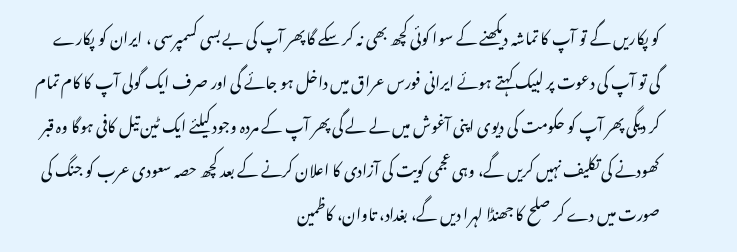کو پکاریں گے تو آپ کا تماشہ دیکھنے کے سوا کوئی کچھ بھی نہ کر سکے گا پھر آپ کی بے بسی کسمپرسی ، ایران کو پکارے گی تو آپ کی دعوت پر لبیک کہتے ہوئے ایرانی فورس عراق میں داخل ہو جائے گی اور صرف ایک گولی آپ کا کام تمام کر دیگی پھر آپ کو حکومت کی دیوی اپنی آغوش میں لے لے گی پھر آپ کے مردہ وجود کیلئے ایک ٹین تیل کافی ہوگا وہ قبر کھودنے کی تکلیف نہیں کریں گے، وہی عجمی کویت کی آزادی کا اعلان کرنے کے بعد کچھ حصہ سعودی عرب کو جنگ کی صورت میں دے کر صلح کا جھنڈا لہرا دیں گے، بغداد، تاوان، کاظمین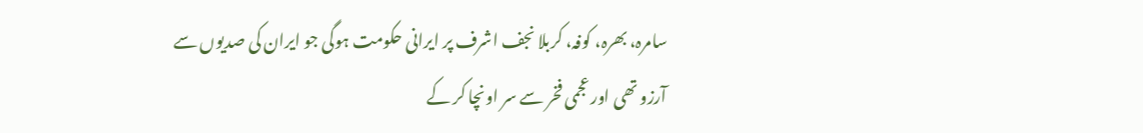سامرہ، بھرہ، کوفہ، کربلا نجف اشرف پر ایرانی حکومت ہوگی جو ایران کی صدیوں سے آرزو تھی اور عجمی فخر سے سر اونچا کر کے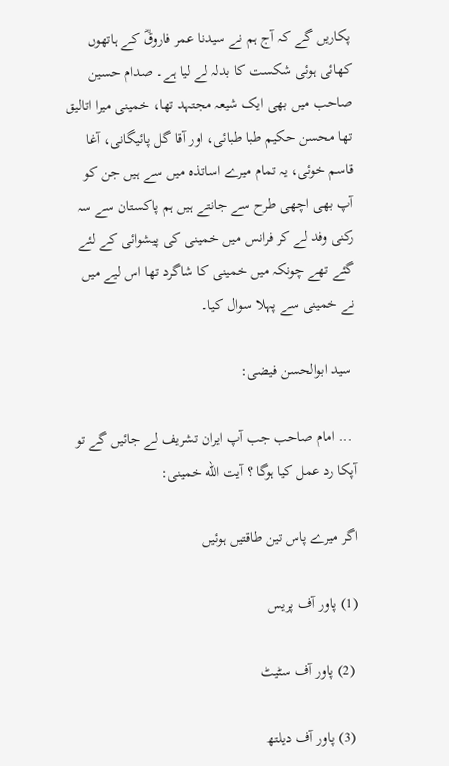پکاریں گے کہ آج ہم نے سیدنا عمر فاروقؓ کے ہاتھوں کھائی ہوئی شکست کا بدلہ لے لیا ہے۔ صدام حسین صاحب میں بھی ایک شیعہ مجتہد تھا، خمینی میرا اتالیق تھا محسن حکیم طبا طبائی، اور آقا گل پائیگانی، آغا قاسم خوئی، یہ تمام میرے اساتذہ میں سے ہیں جن کو آپ بھی اچھی طرح سے جانتے ہیں ہم پاکستان سے سہ رکنی وفد لے کر فرانس میں خمینی کی پیشوائی کے لئے گئے تھے چونکہ میں خمینی کا شاگرد تھا اس لیے میں نے خمینی سے پہلا سوال کیا۔

 سید ابوالحسن فیضی:

 ... امام صاحب جب آپ ایران تشریف لے جائیں گے تو آپکا رد عمل کیا ہوگا ؟ آیت الله خمینی:

اگر میرے پاس تین طاقتیں ہوئیں

(1) پاور آف پریس

 (2) پاور آف سٹیٹ

 (3) پاور آف دیلتھ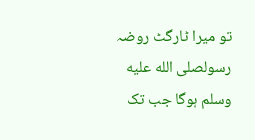تو میرا ٹارگٹ روضہ رسولصلى الله عليه وسلم ہوگا جب تک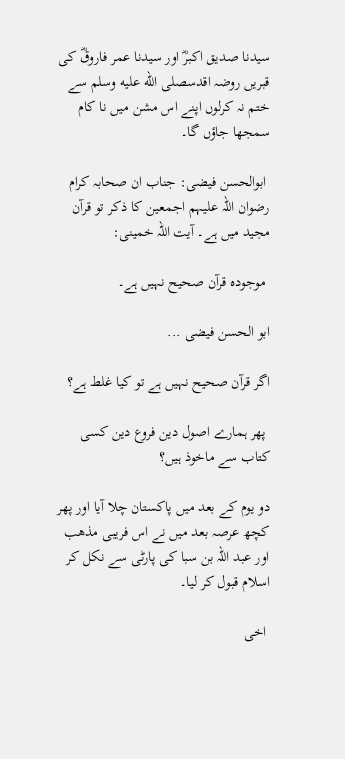سیدنا صدیق اکبرؓ اور سیدنا عمر فاروقؓ کی قبریں روضہ اقدسصلى الله عليه وسلم سے ختم نہ کرلوں اپنے اس مشن میں نا کام سمجھا جاؤں گا۔

 ابوالحسن فیضی: جناب ان صحابہ کرام رضوان اللہ علیہم اجمعین کا ذکر تو قرآن مجید میں ہے۔ آیت اللہ خمینی:

 موجودہ قرآن صحیح نہیں ہے۔

ابو الحسن فیضی ...

اگر قرآن صحیح نہیں ہے تو کیا غلط ہے؟

 پھر ہمارے اصول دین فروع دین کسی کتاب سے ماخوذ ہیں؟

دو یوم کے بعد میں پاکستان چلا آیا اور پھر کچھ عرصہ بعد میں نے اس فریبی مذھب اور عبد اللہ بن سبا کی پارٹی سے نکل کر اسلام قبول کر لیا۔

 اخی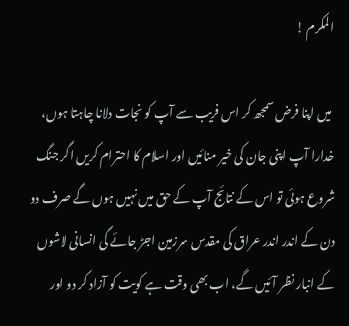المکرم !

 میں اپنا فرض سمجھ کر اس فریب سے آپ کو نجات دلانا چاہتا ہوں، خدارا آپ اپنی جان کی خیر منائیں اور اسلام کا احترام کریں اگر جنگ شروع ہوئی تو اس کے نتائج آپ کے حق میں نہیں ہوں گے صرف دو دن کے اندر اندر عراق کی مقدس سرزمین اجڑ جائے گی انسانی لاشوں کے انبار نظر آئیں گے، اب بھی وقت ہے کویت کو آزاد کر دو اور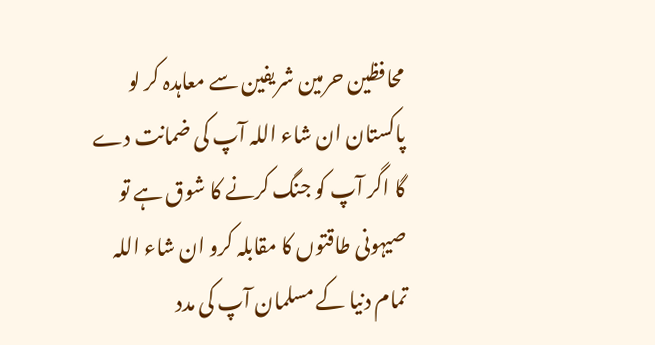محافظین حرمین شریفین سے معاہدہ کر لو پاکستان ان شاء اللہ آپ کی ضمانت دے گا اگر آپ کو جنگ کرنے کا شوق ہے تو صیہونی طاقتوں کا مقابلہ کرو ان شاء اللہ تمام دنیا کے مسلمان آپ کی مدد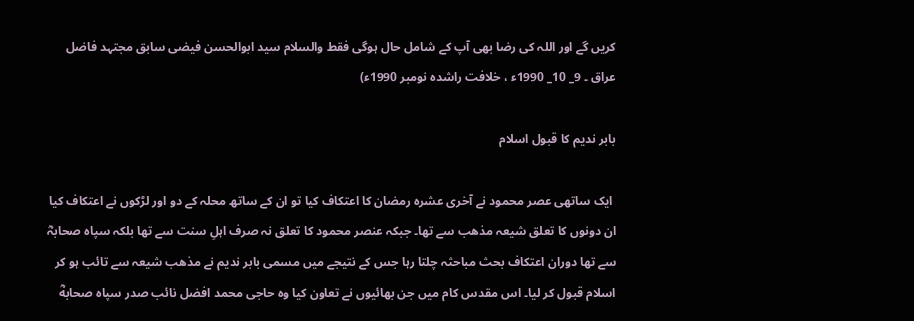کریں گے اور اللہ کی رضا بھی آپ کے شامل حال ہوگی فقط والسلام سید ابوالحسن فیضی سابق مجتہد فاضل عراق ۔ 9_ 10_ 1990ء ، خلافت راشده نومبر 1990ء)

بابر ندیم کا قبول اسلام

 ایک ساتھی عصر محمود نے آخری عشرہ رمضان کا اعتکاف کیا تو ان کے ساتھ محلہ کے دو اور لڑکوں نے اعتکاف کیا ان دونوں کا تعلق شیعہ مذھب سے تھا۔ جبکہ عنصر محمود کا تعلق نہ صرف اہلِ سنت سے تھا بلکہ سپاہ صحابہؓ سے تھا دوران اعتکاف بحث مباحثہ چلتا رہا جس کے نتیجے میں مسمی بابر ندیم نے مذھب شیعہ سے تائب ہو کر اسلام قبول کر لیا۔ اس مقدس کام میں جن بھائیوں نے تعاون کیا وہ حاجی محمد افضل نائب صدر سپاه صحابهؓ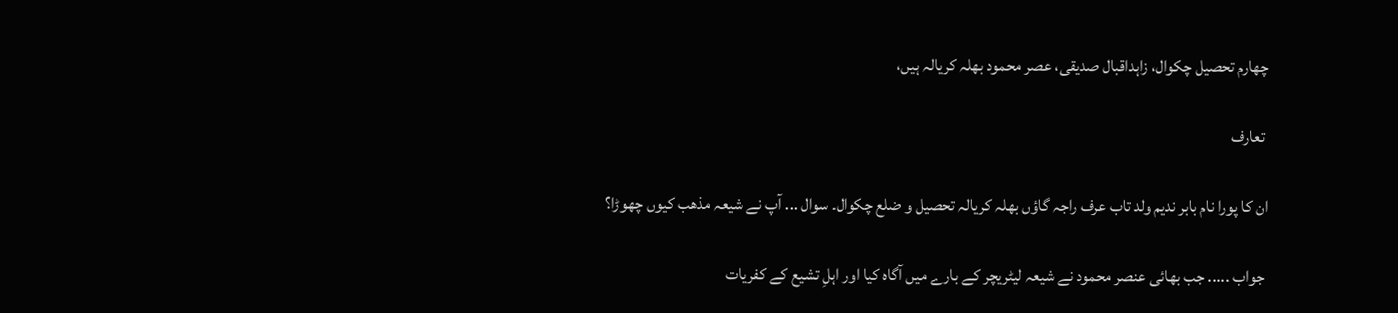چهارم تحصیل چکوال، زاہداقبال صدیقی، عصر محمود بھلہ کریالہ ہیں،

 تعارف

ان کا پورا نام بابر ندیم ولد تاب عرف راجہ گاؤں بھلہ کریالہ تحصیل و ضلع چکوال۔ سوال ... آپ نے شیعہ مذھب کیوں چھوڑا؟

 جواب ..... جب بھائی عنصر محمود نے شیعہ لیٹریچر کے بارے میں آگاہ کیا اور اہلِ تشیع کے کفریات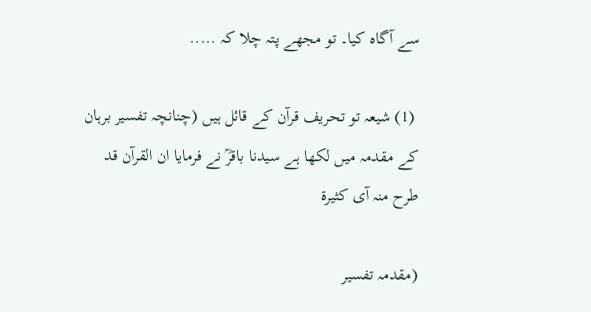سے آگاہ کیا۔ تو مجھے پتہ چلا کہ .....

 (1) شیعہ تو تحریف قرآن کے قائل ہیں (چنانچہ تفسیر برہان کے مقدمہ میں لکھا ہے سیدنا باقرؒ نے فرمایا ان القرآن قد طرح منہ آى كثيرة

(مقدمہ تفسیر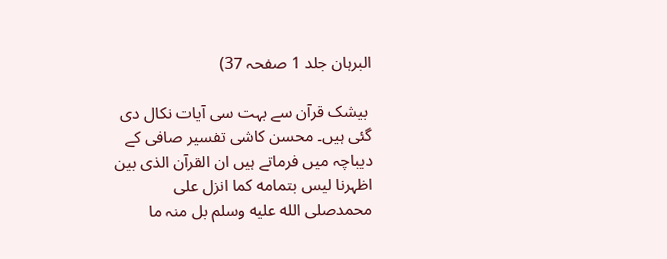البرہان جلد 1 صفحہ 37)

 بیشک قرآن سے بہت سی آیات نکال دی گئی ہیں۔ محسن کاشی تفسیر صافی کے دیباچہ میں فرماتے ہیں ان القرآن الذی بین اظہرنا ليس بتمامه كما انزل على محمدصلى الله عليه وسلم بل منہ ما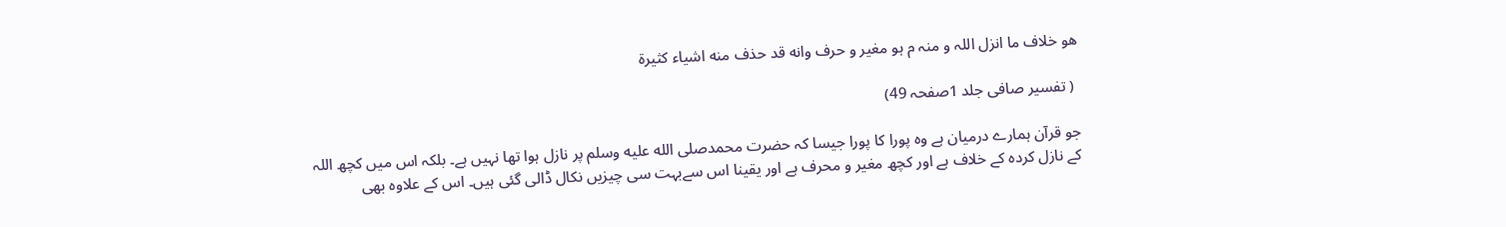هو خلاف ما انزل اللہ و منہ م ہو مغیر و حرف وانه قد حذف منه اشياء كثيرة

 ( تفسیر صافی جلد 1صفحہ 49)

جو قرآن ہمارے درمیان ہے وہ پورا کا پورا جیسا کہ حضرت محمدصلى الله عليه وسلم پر نازل ہوا تھا نہیں ہے۔ بلکہ اس میں کچھ اللہ کے نازل کردہ کے خلاف ہے اور کچھ مغیر و محرف ہے اور یقینا اس سےبہت سی چیزیں نکال ڈالی گئی ہیں۔ اس کے علاوہ بھی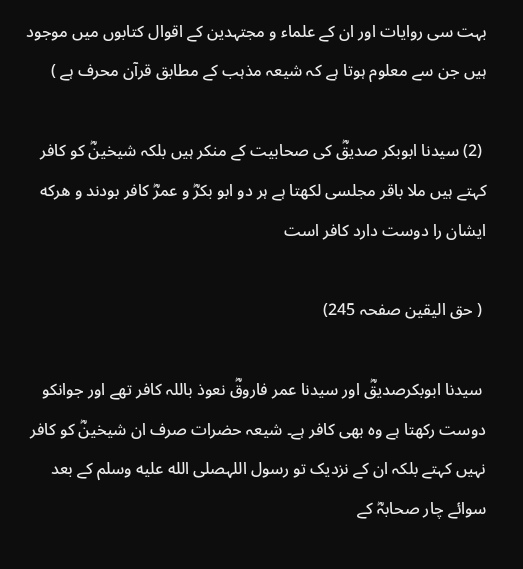بہت سی روایات اور ان کے علماء و مجتہدین کے اقوال کتابوں میں موجود ہیں جن سے معلوم ہوتا ہے کہ شیعہ مذہب کے مطابق قرآن محرف ہے )

 (2) سیدنا ابوبکر صدیقؓ کی صحابیت کے منکر ہیں بلکہ شیخینؓ کو کافر کہتے ہیں ملا باقر مجلسی لکھتا ہے ہر دو ابو بکرؓ و عمرؓ کافر بودند و هرکه ایشان را دوست دارد کافر است

 ( حق الیقین صفحہ 245)

 سیدنا ابوبکرصدیقؓ اور سیدنا عمر فاروقؓ نعوذ باللہ کافر تھے اور جوانکو دوست رکھتا ہے وہ بھی کافر ہے۔ شیعہ حضرات صرف ان شیخینؓ کو کافر نہیں کہتے بلکہ ان کے نزدیک تو رسول اللہصلى الله عليه وسلم کے بعد سوائے چار صحابہؓ کے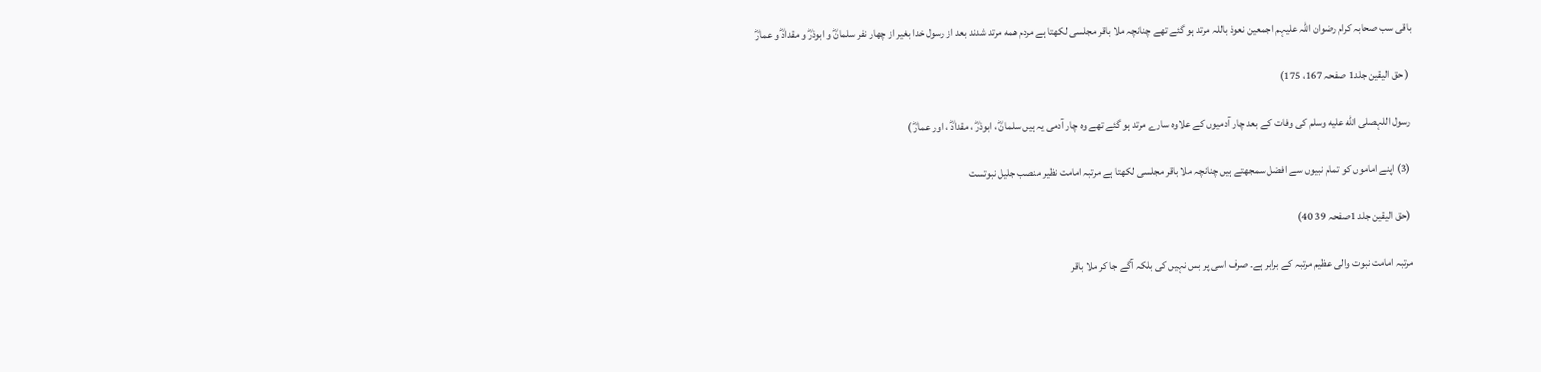باقی سب صحابہ کرام رضوان اللہ علیہم اجمعین نعوذ باللہ مرتد ہو گئے تھے چنانچہ ملا باقر مجلسی لکھتا ہے مردم همه مرتد شدند بعد از رسول خدا بغیر از چهار نفر سلمانؓ و ابوذرؓ و مقدادؓ و عمارؓ

 ( حق الیقین جلد1 صفحہ 167، 175)

 رسول اللہصلى الله عليه وسلم کی وفات کے بعد چار آدمیوں کے علاوہ سارے مرتد ہو گئے تھے وہ چار آدمی یہ ہیں سلمانؓ ، ابوذرؓ ، مقدادؓ ، اور عمارؓ )

 (3) اپنے اماموں کو تمام نبیوں سے افضل سمجھتے ہیں چنانچہ ملا باقر مجلسی لکھتا ہے مرتبہ امامت نظیر منصب جلیل نبوتست

 (حق الیقین جلد 1صفحہ 39 40)

مرتبہ امامت نبوت والی عظیم مرتبہ کے برابر ہے۔ صرف اسی پر بس نہیں کی بلکہ آگے جا کر ملا باقر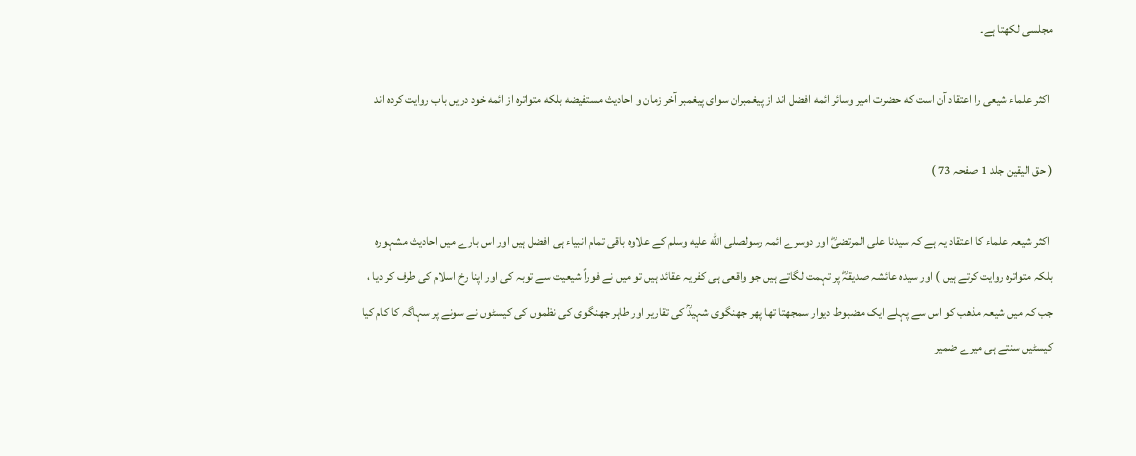مجلسی لکھتا ہے۔

 اکثر علماء شیعی را اعتقاد آن است که حضرت امیر وسائر ائمه افضل اند از پیغمبران سوای پیغمبر آخر زمان و احادیث مستفیضه بلکه متواتره از ائمه خود دریں باب روایت کرده اند

( حق الیقین جلد 1 صفحہ 73 )

 اکثر شیعہ علماء کا اعتقاد یہ ہے کہ سیدنا علی المرتضیؓ اور دوسرے ائمہ رسولصلى الله عليه وسلم کے علاوہ باقی تمام انبیاء ہی افضل ہیں اور اس بارے میں احادیث مشہورہ بلکہ متواترہ روایت کرتے ہیں ) اور سیدہ عائشہ صدیقہؓ پر تہمت لگاتے ہیں جو واقعی ہی کفریہ عقائد ہیں تو میں نے فوراً شیعیت سے توبہ کی اور اپنا رخ اسلام کی طرف کر دیا ، جب کہ میں شیعہ مذھب کو اس سے پہلے ایک مضبوط دیوار سمجھتا تھا پھر جھنگوی شہیدؒ کی تقاریر اور طاہر جھنگوی کی نظموں کی کیسٹوں نے سونے پر سہاگہ کا کام کیا کیسٹیں سنتے ہی میرے ضمیر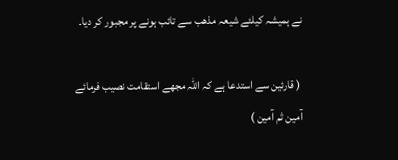نے ہمیشہ کیلئے شیعہ مذھب سے تائب ہونے پر مجبور کر دیا۔

 ( قارئین سے استدعا ہے کہ اللہ مجھے استقامت نصیب فرمائے آمین ثم آمین )